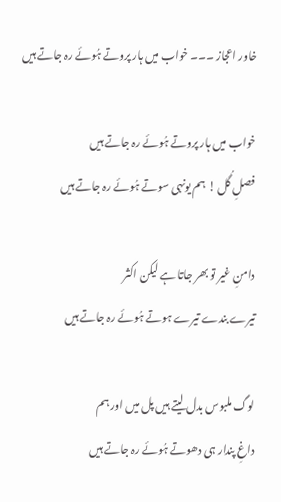خاور اعجاز ۔۔۔ خواب میں ہار پروتے ہُوئے رہ جاتے ہیں

خواب میں ہار پروتے ہُوئے رہ جاتے ہیں
فصلِ گُل ! ہم یونہی سوتے ہُوئے رہ جاتے ہیں

دامنِ غیر تو بھر جاتا ہے لیکن اکثر
تیرے بندے تیرے ہوتے ہُوئے رہ جاتے ہیں

لوگ ملبوس بدل لیتے ہیں پل میں اور ہم
داغِ پندار ہی دھوتے ہُوئے رہ جاتے ہیں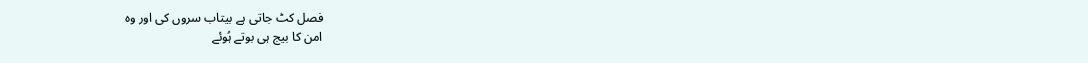فصل کٹ جاتی ہے بیتاب سروں کی اور وہ
امن کا بیج ہی بوتے ہُوئے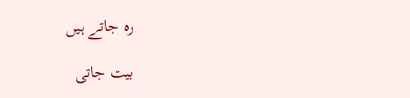رہ جاتے ہیں

بیت جاتی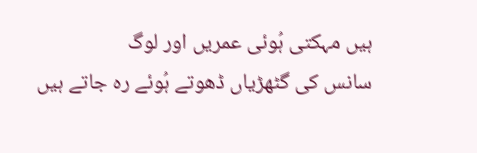ہیں مہکتی ہُوئی عمریں اور لوگ
سانس کی گٹھڑیاں ڈھوتے ہُوئے رہ جاتے ہیں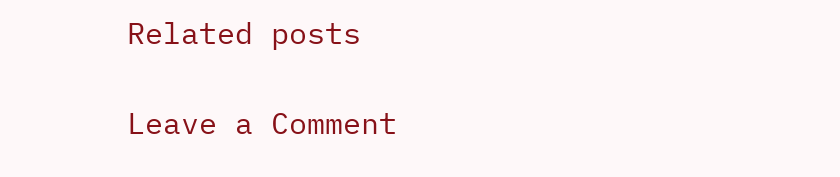Related posts

Leave a Comment